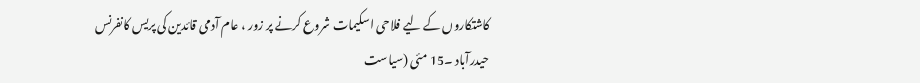کاشتکاروں کے لیے فلاحی اسکیمات شروع کرنے پر زور ، عام آدمی قائدین کی پریس کانفرنس
حیدرآباد ۔15 مئی (سیاست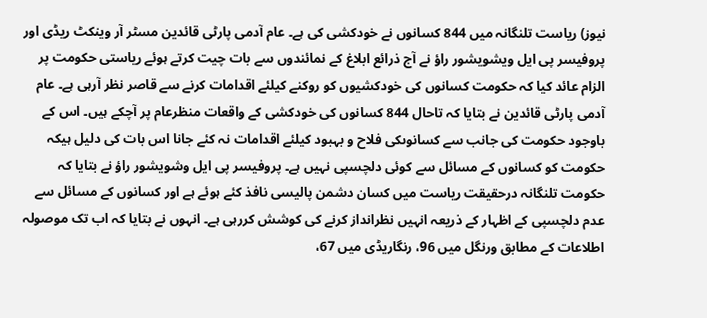نیوز) ریاست تلنگانہ میں 844 کسانوں نے خودکشی کی ہے۔ عام آدمی پارٹی قائدین مسٹر آر وینکٹ ریڈی اور پروفیسر پی ایل ویشویشور راؤ نے آج ذرائع ابلاغ کے نمائندوں سے بات چیت کرتے ہوئے ریاستی حکومت پر الزام عائد کیا کہ حکومت کسانوں کی خودکشیوں کو روکنے کیلئے اقدامات کرنے سے قاصر نظر آرہی ہے۔ عام آدمی پارٹی قائدین نے بتایا کہ تاحال 844 کسانوں کی خودکشی کے واقعات منظرعام پر آچکے ہیں۔ اس کے باوجود حکومت کی جانب سے کسانوںکی فلاح و بہبود کیلئے اقدامات نہ کئے جانا اس بات کی دلیل ہیکہ حکومت کو کسانوں کے مسائل سے کوئی دلچسپی نہیں ہے۔ پروفیسر پی ایل وشویشور راؤ نے بتایا کہ حکومت تلنگانہ درحقیقت ریاست میں کسان دشمن پالیسی نافذ کئے ہوئے ہے اور کسانوں کے مسائل سے عدم دلچسپی کے اظہار کے ذریعہ انہیں نظرانداز کرنے کی کوشش کررہی ہے۔ انہوں نے بتایا کہ اب تک موصولہ اطلاعات کے مطابق ورنگل میں 96، رنگاریڈی میں 67،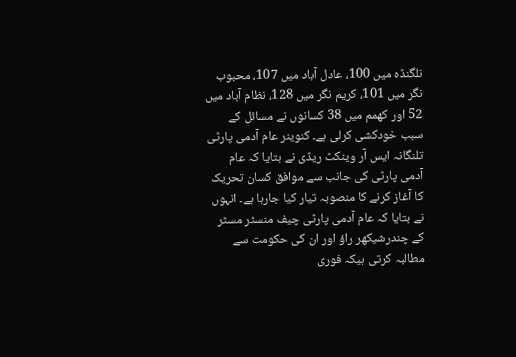نلگنڈہ میں 100، عادل آباد میں 107، محبوب نگر میں 101، کریم نگر میں 128، نظام آباد میں 52 اور کھمم میں 38 کسانوں نے مسائل کے سبب خودکشی کرلی ہے۔ کنوینر عام آدمی پارٹی تلنگانہ ایس آر وینکٹ ریڈی نے بتایا کہ عام آدمی پارٹی کی جانب سے موافق کسان تحریک کا آغاز کرنے کا منصوبہ تیار کیا جارہا ہے۔ انہوں نے بتایا کہ عام آدمی پارٹی چیف منسٹر مسٹر کے چندرشیکھر راؤ اور ان کی حکومت سے مطالبہ کرتی ہیکہ فوری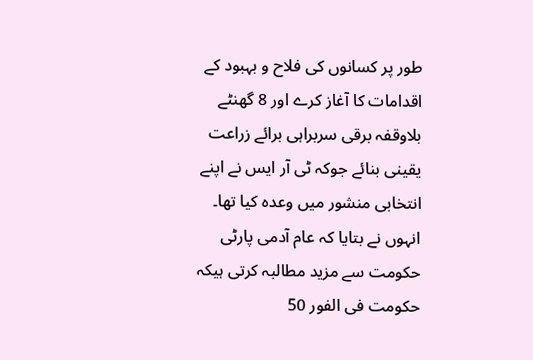طور پر کسانوں کی فلاح و بہبود کے اقدامات کا آغاز کرے اور 8 گھنٹے بلاوقفہ برقی سربراہی برائے زراعت یقینی بنائے جوکہ ٹی آر ایس نے اپنے انتخابی منشور میں وعدہ کیا تھا۔ انہوں نے بتایا کہ عام آدمی پارٹی حکومت سے مزید مطالبہ کرتی ہیکہ حکومت فی الفور 50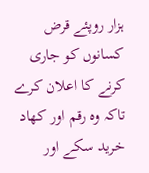ہزار روپئے قرض کسانوں کو جاری کرنے کا اعلان کرے تاکہ وہ رقم اور کھاد خرید سکے اور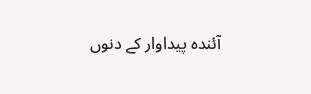آئندہ پیداوار کے دنوں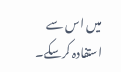میں اس سے استفادہ کرسکے۔